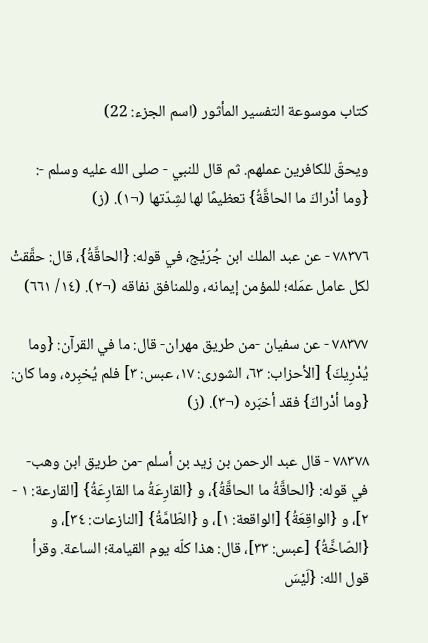كتاب موسوعة التفسير المأثور (اسم الجزء: 22)

ويحقّ للكافرين عملهم. ثم قال للنبي - صلى الله عليه وسلم -: {وما أدْراكَ ما الحاقَّةُ} تعظيمًا لها لشِدّتها (¬١). (ز)

٧٨٣٧٦ - عن عبد الملك ابن جُرَيْج، في قوله: {الحاقَّةُ}، قال: حقَّقتْ لكل عامل عمَله؛ للمؤمن إيمانه، وللمنافق نفاقه (¬٢). (١٤/ ٦٦١)

٧٨٣٧٧ - عن سفيان -من طريق مهران- قال: ما في القرآن: {وما يُدْرِيكَ} [الأحزاب: ٦٣، الشورى: ١٧، عبس: ٣] فلم يُخبِره، وما كان: {وما أدْراكَ} فقد أخبَره (¬٣). (ز)

٧٨٣٧٨ - قال عبد الرحمن بن زيد بن أسلم -من طريق ابن وهب- في قوله: {الحاقَّةُ ما الحاقَّةُ}، و {القارِعَةُ ما القارِعَةُ} [القارعة: ١ - ٢]، و {الواقِعَةُ} [الواقعة: ١]، و {الطّامَّةُ} [النازعات: ٣٤]، و {الصّاخَّةُ} [عبس: ٣٣]، قال: هذا كلّه يوم القيامة؛ الساعة. وقرأ قول الله: {لَيْسَ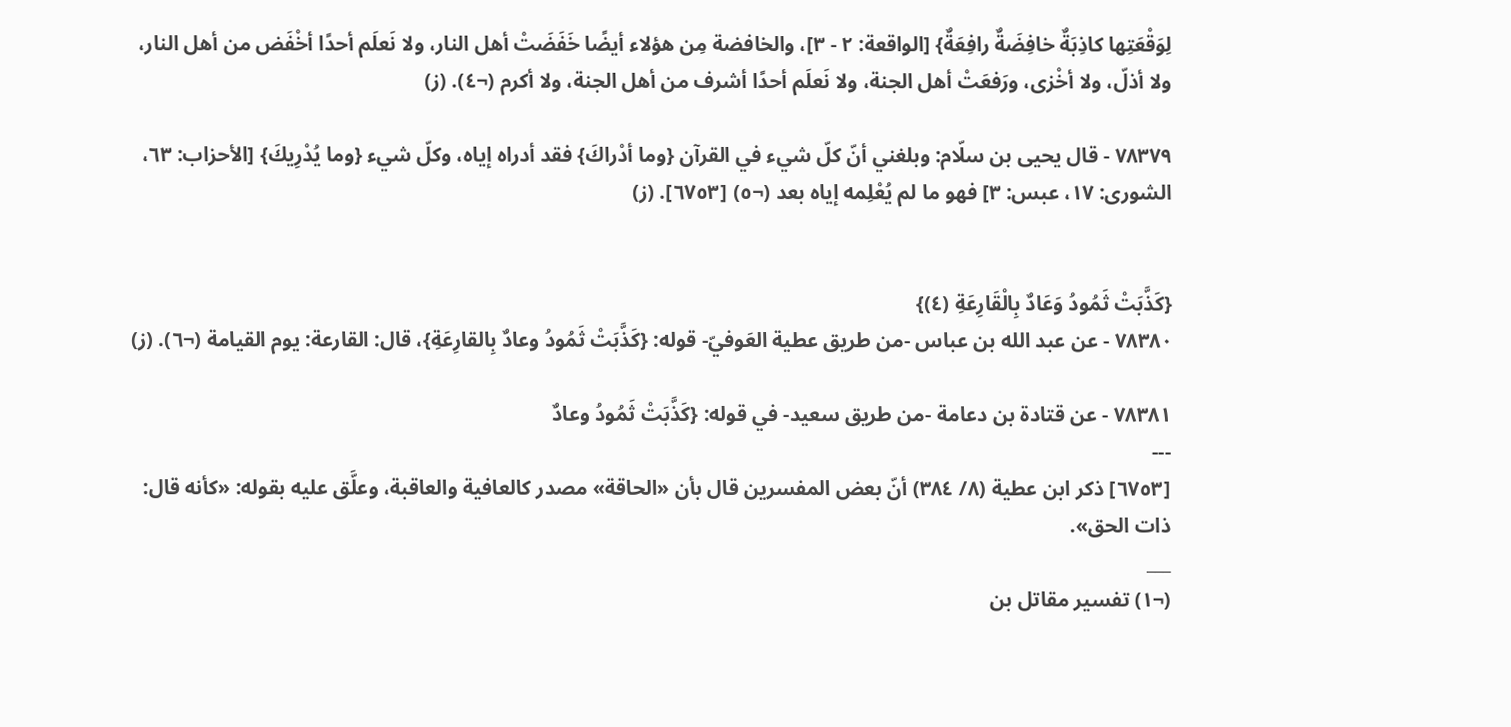لِوَقْعَتِها كاذِبَةٌ خافِضَةٌ رافِعَةٌ} [الواقعة: ٢ - ٣]، والخافضة مِن هؤلاء أيضًا خَفَضَتْ أهل النار، ولا نَعلَم أحدًا أخْفَض من أهل النار، ولا أذلّ، ولا أخْزى، ورَفعَتْ أهل الجنة، ولا نَعلَم أحدًا أشرف من أهل الجنة، ولا أكرم (¬٤). (ز)

٧٨٣٧٩ - قال يحيى بن سلّام: وبلغني أنّ كلّ شيء في القرآن {وما أدْراكَ} فقد أدراه إياه، وكلّ شيء {وما يُدْرِيكَ} [الأحزاب: ٦٣، الشورى: ١٧، عبس: ٣] فهو ما لم يُعْلِمه إياه بعد (¬٥) [٦٧٥٣]. (ز)


{كَذَّبَتْ ثَمُودُ وَعَادٌ بِالْقَارِعَةِ (٤)}
٧٨٣٨٠ - عن عبد الله بن عباس -من طريق عطية العَوفيّ- قوله: {كَذَّبَتْ ثَمُودُ وعادٌ بِالقارِعَةِ}، قال: القارعة: يوم القيامة (¬٦). (ز)

٧٨٣٨١ - عن قتادة بن دعامة -من طريق سعيد- في قوله: {كَذَّبَتْ ثَمُودُ وعادٌ
---
[٦٧٥٣] ذكر ابن عطية (٨/ ٣٨٤) أنّ بعض المفسرين قال بأن «الحاقة» مصدر كالعافية والعاقبة، وعلَّق عليه بقوله: «كأنه قال: ذات الحق».
___
(¬١) تفسير مقاتل بن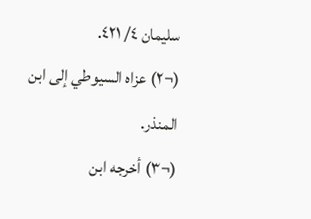سليمان ٤/ ٤٢١.
(¬٢) عزاه السيوطي إلى ابن المنذر.
(¬٣) أخرجه ابن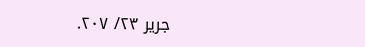جرير ٢٣/ ٢٠٧.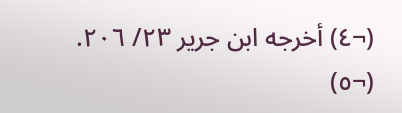(¬٤) أخرجه ابن جرير ٢٣/ ٢٠٦.
(¬٥)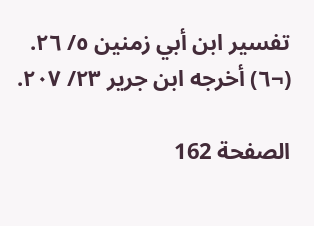تفسير ابن أبي زمنين ٥/ ٢٦.
(¬٦) أخرجه ابن جرير ٢٣/ ٢٠٧.

الصفحة 162